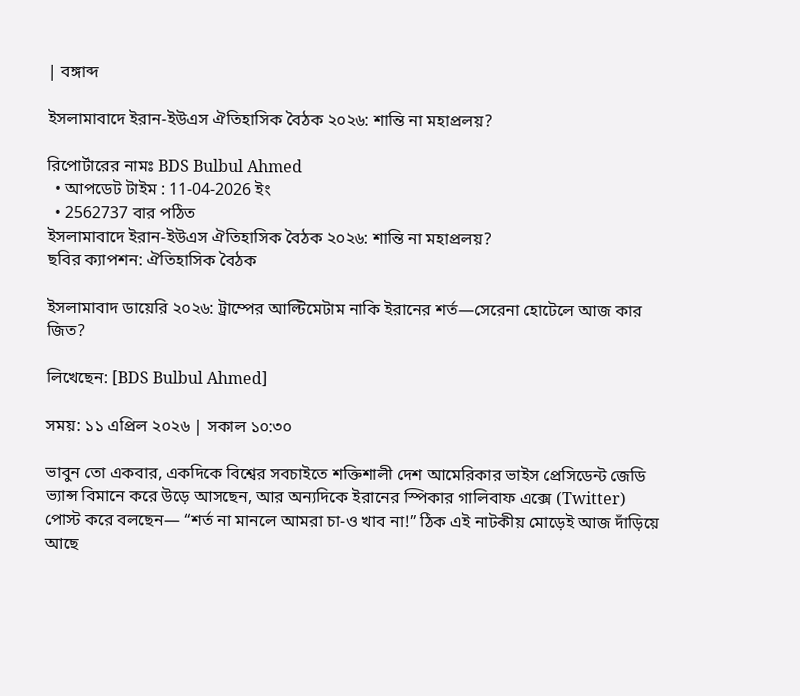| বঙ্গাব্দ

ইসলামাবাদে ইরান-ইউএস ঐতিহাসিক বৈঠক ২০২৬: শান্তি না মহাপ্রলয়?

রিপোর্টারের নামঃ BDS Bulbul Ahmed
  • আপডেট টাইম : 11-04-2026 ইং
  • 2562737 বার পঠিত
ইসলামাবাদে ইরান-ইউএস ঐতিহাসিক বৈঠক ২০২৬: শান্তি না মহাপ্রলয়?
ছবির ক্যাপশন: ঐতিহাসিক বৈঠক

ইসলামাবাদ ডায়েরি ২০২৬: ট্রাম্পের আল্টিমেটাম নাকি ইরানের শর্ত—সেরেনা হোটেলে আজ কার জিত?

লিখেছেন: [BDS Bulbul Ahmed]

সময়: ১১ এপ্রিল ২০২৬ | সকাল ১০:৩০

ভাবুন তো একবার, একদিকে বিশ্বের সবচাইতে শক্তিশালী দেশ আমেরিকার ভাইস প্রেসিডেন্ট জেডি ভ্যান্স বিমানে করে উড়ে আসছেন, আর অন্যদিকে ইরানের স্পিকার গালিবাফ এক্সে (Twitter) পোস্ট করে বলছেন— “শর্ত না মানলে আমরা চা-ও খাব না!” ঠিক এই নাটকীয় মোড়েই আজ দাঁড়িয়ে আছে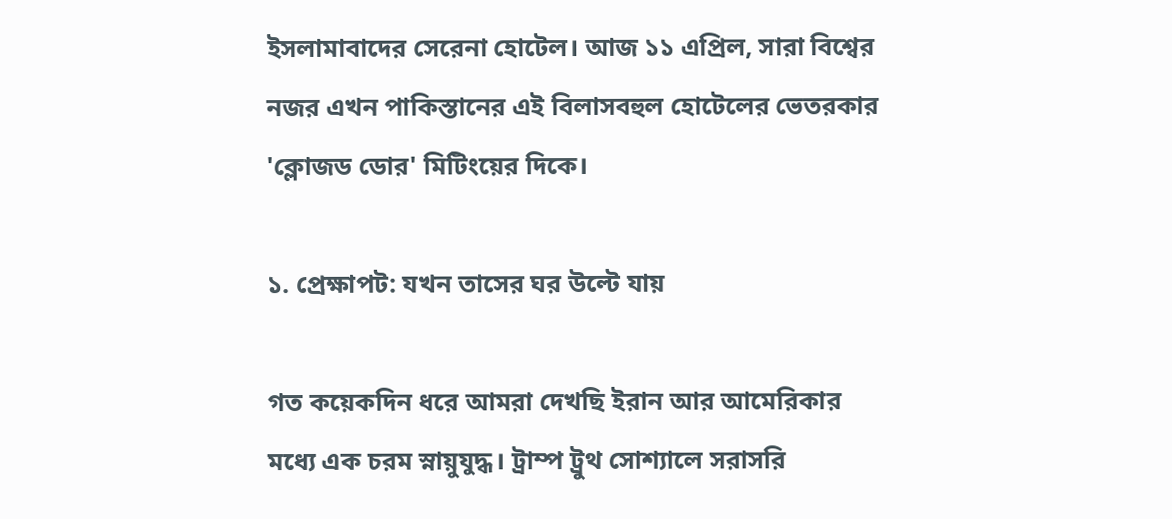ইসলামাবাদের সেরেনা হোটেল। আজ ১১ এপ্রিল, সারা বিশ্বের নজর এখন পাকিস্তানের এই বিলাসবহুল হোটেলের ভেতরকার 'ক্লোজড ডোর' মিটিংয়ের দিকে।

১. প্রেক্ষাপট: যখন তাসের ঘর উল্টে যায়

গত কয়েকদিন ধরে আমরা দেখছি ইরান আর আমেরিকার মধ্যে এক চরম স্নায়ুযুদ্ধ। ট্রাম্প ট্রুথ সোশ্যালে সরাসরি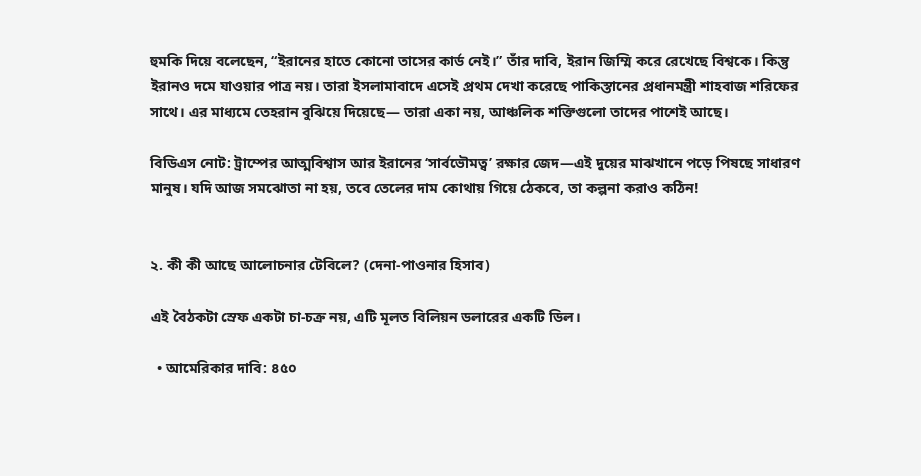হুমকি দিয়ে বলেছেন, “ইরানের হাতে কোনো তাসের কার্ড নেই।” তাঁর দাবি, ইরান জিম্মি করে রেখেছে বিশ্বকে। কিন্তু ইরানও দমে যাওয়ার পাত্র নয়। তারা ইসলামাবাদে এসেই প্রথম দেখা করেছে পাকিস্তানের প্রধানমন্ত্রী শাহবাজ শরিফের সাথে। এর মাধ্যমে তেহরান বুঝিয়ে দিয়েছে— তারা একা নয়, আঞ্চলিক শক্তিগুলো তাদের পাশেই আছে।

বিডিএস নোট: ট্রাম্পের আত্মবিশ্বাস আর ইরানের ‘সার্বভৌমত্ব’ রক্ষার জেদ—এই দুয়ের মাঝখানে পড়ে পিষছে সাধারণ মানুষ। যদি আজ সমঝোতা না হয়, তবে তেলের দাম কোথায় গিয়ে ঠেকবে, তা কল্পনা করাও কঠিন!


২. কী কী আছে আলোচনার টেবিলে? (দেনা-পাওনার হিসাব)

এই বৈঠকটা স্রেফ একটা চা-চক্র নয়, এটি মূলত বিলিয়ন ডলারের একটি ডিল।

  • আমেরিকার দাবি: ৪৫০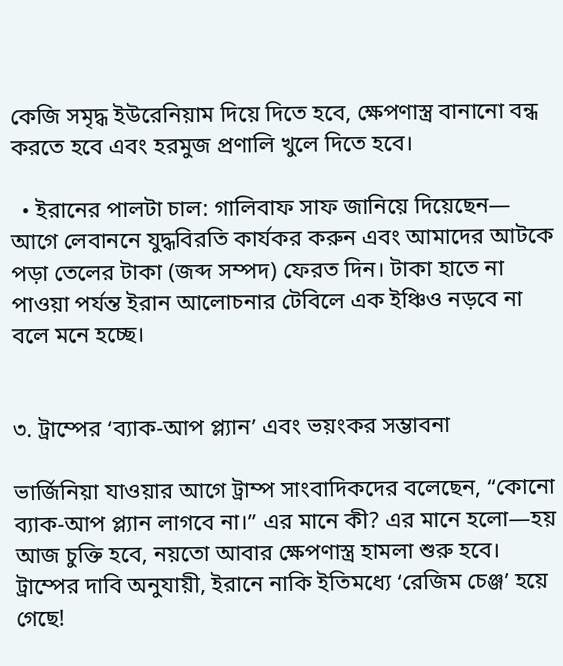কেজি সমৃদ্ধ ইউরেনিয়াম দিয়ে দিতে হবে, ক্ষেপণাস্ত্র বানানো বন্ধ করতে হবে এবং হরমুজ প্রণালি খুলে দিতে হবে।

  • ইরানের পালটা চাল: গালিবাফ সাফ জানিয়ে দিয়েছেন— আগে লেবাননে যুদ্ধবিরতি কার্যকর করুন এবং আমাদের আটকে পড়া তেলের টাকা (জব্দ সম্পদ) ফেরত দিন। টাকা হাতে না পাওয়া পর্যন্ত ইরান আলোচনার টেবিলে এক ইঞ্চিও নড়বে না বলে মনে হচ্ছে।


৩. ট্রাম্পের ‘ব্যাক-আপ প্ল্যান’ এবং ভয়ংকর সম্ভাবনা

ভার্জিনিয়া যাওয়ার আগে ট্রাম্প সাংবাদিকদের বলেছেন, “কোনো ব্যাক-আপ প্ল্যান লাগবে না।” এর মানে কী? এর মানে হলো—হয় আজ চুক্তি হবে, নয়তো আবার ক্ষেপণাস্ত্র হামলা শুরু হবে। ট্রাম্পের দাবি অনুযায়ী, ইরানে নাকি ইতিমধ্যে ‘রেজিম চেঞ্জ’ হয়ে গেছে!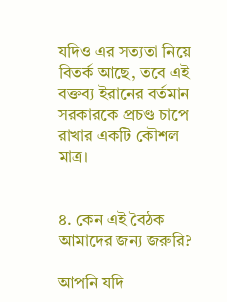যদিও এর সত্যতা নিয়ে বিতর্ক আছে, তবে এই বক্তব্য ইরানের বর্তমান সরকারকে প্রচণ্ড চাপে রাখার একটি কৌশল মাত্র।


৪. কেন এই বৈঠক আমাদের জন্য জরুরি?

আপনি যদি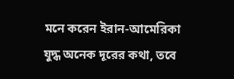মনে করেন ইরান-আমেরিকা যুদ্ধ অনেক দূরের কথা, তবে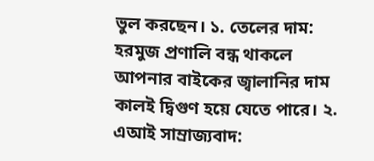ভুল করছেন। ১. তেলের দাম: হরমুজ প্রণালি বন্ধ থাকলে আপনার বাইকের জ্বালানির দাম কালই দ্বিগুণ হয়ে যেতে পারে। ২. এআই সাম্রাজ্যবাদ: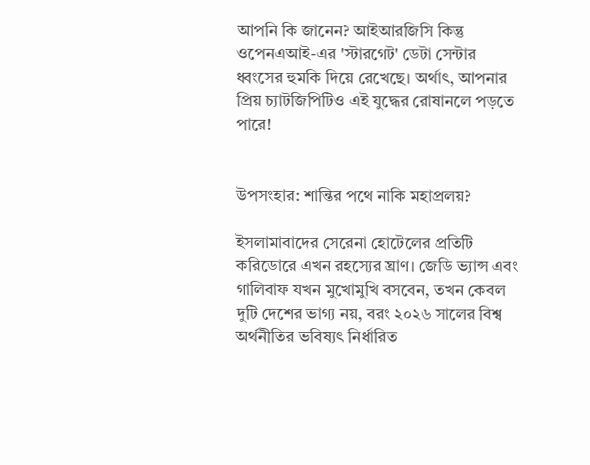আপনি কি জানেন? আইআরজিসি কিন্তু ওপেনএআই-এর 'স্টারগেট' ডেটা সেন্টার ধ্বংসের হুমকি দিয়ে রেখেছে। অর্থাৎ, আপনার প্রিয় চ্যাটজিপিটিও এই যুদ্ধের রোষানলে পড়তে পারে!


উপসংহার: শান্তির পথে নাকি মহাপ্রলয়?

ইসলামাবাদের সেরেনা হোটেলের প্রতিটি করিডোরে এখন রহস্যের ঘ্রাণ। জেডি ভ্যান্স এবং গালিবাফ যখন মুখোমুখি বসবেন, তখন কেবল দুটি দেশের ভাগ্য নয়, বরং ২০২৬ সালের বিশ্ব অর্থনীতির ভবিষ্যৎ নির্ধারিত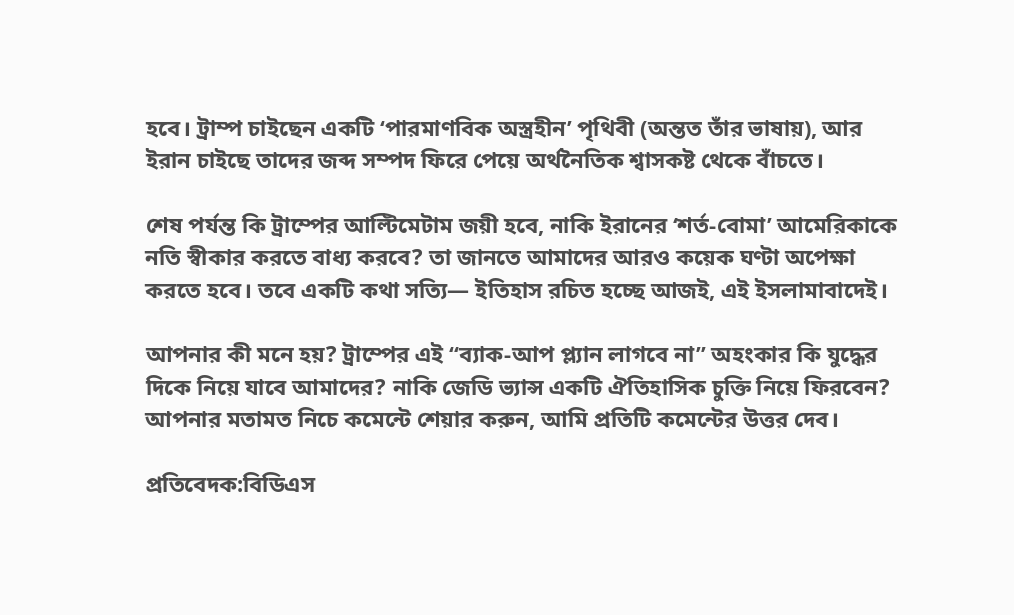হবে। ট্রাম্প চাইছেন একটি ‘পারমাণবিক অস্ত্রহীন’ পৃথিবী (অন্তত তাঁর ভাষায়), আর ইরান চাইছে তাদের জব্দ সম্পদ ফিরে পেয়ে অর্থনৈতিক শ্বাসকষ্ট থেকে বাঁচতে।

শেষ পর্যন্ত কি ট্রাম্পের আল্টিমেটাম জয়ী হবে, নাকি ইরানের ‘শর্ত-বোমা’ আমেরিকাকে নতি স্বীকার করতে বাধ্য করবে? তা জানতে আমাদের আরও কয়েক ঘণ্টা অপেক্ষা করতে হবে। তবে একটি কথা সত্যি— ইতিহাস রচিত হচ্ছে আজই, এই ইসলামাবাদেই।

আপনার কী মনে হয়? ট্রাম্পের এই “ব্যাক-আপ প্ল্যান লাগবে না” অহংকার কি যুদ্ধের দিকে নিয়ে যাবে আমাদের? নাকি জেডি ভ্যান্স একটি ঐতিহাসিক চুক্তি নিয়ে ফিরবেন? আপনার মতামত নিচে কমেন্টে শেয়ার করুন, আমি প্রতিটি কমেন্টের উত্তর দেব।

প্রতিবেদক:বিডিএস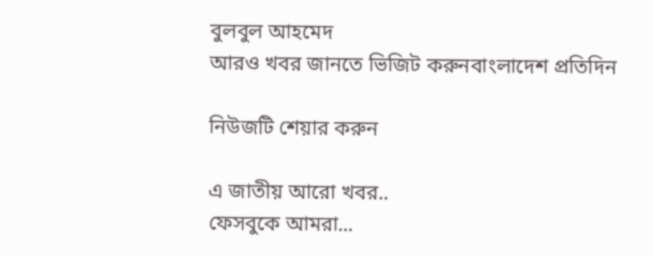বুলবুল আহমেদ
আরও খবর জানতে ভিজিট করুনবাংলাদেশ প্রতিদিন

নিউজটি শেয়ার করুন

এ জাতীয় আরো খবর..
ফেসবুকে আমরা...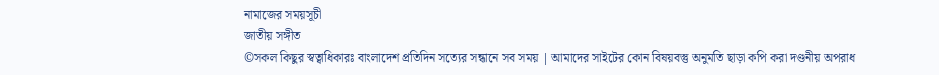নামাজের সময়সূচী
জাতীয় সঙ্গীত
©সকল কিছুর স্বত্বাধিকারঃ বাংলাদেশ প্রতিদিন সত্যের সন্ধানে সব সময় | আমাদের সাইটের কোন বিষয়বস্তু অনুমতি ছাড়া কপি করা দণ্ডনীয় অপরাধ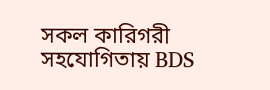সকল কারিগরী সহযোগিতায় BDS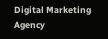Digital Marketing Agency